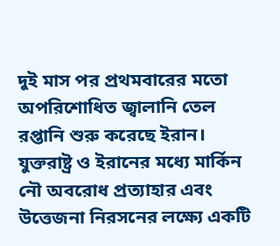দুই মাস পর প্রথমবারের মতো অপরিশোধিত জ্বালানি তেল রপ্তানি শুরু করেছে ইরান। যুক্তরাষ্ট্র ও ইরানের মধ্যে মার্কিন নৌ অবরোধ প্রত্যাহার এবং উত্তেজনা নিরসনের লক্ষ্যে একটি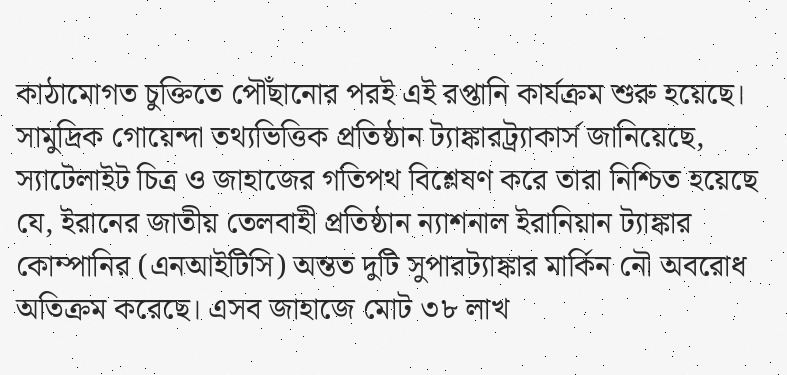কাঠামোগত চুক্তিতে পৌঁছানোর পরই এই রপ্তানি কার্যক্রম শুরু হয়েছে।
সামুদ্রিক গোয়েন্দা তথ্যভিত্তিক প্রতিষ্ঠান ট্যাঙ্কারট্র্যাকার্স জানিয়েছে, স্যাটেলাইট চিত্র ও জাহাজের গতিপথ বিশ্লেষণ করে তারা নিশ্চিত হয়েছে যে, ইরানের জাতীয় তেলবাহী প্রতিষ্ঠান ন্যাশনাল ইরানিয়ান ট্যাঙ্কার কোম্পানির (এনআইটিসি) অন্তত দুটি সুপারট্যাঙ্কার মার্কিন নৌ অবরোধ অতিক্রম করেছে। এসব জাহাজে মোট ৩৮ লাখ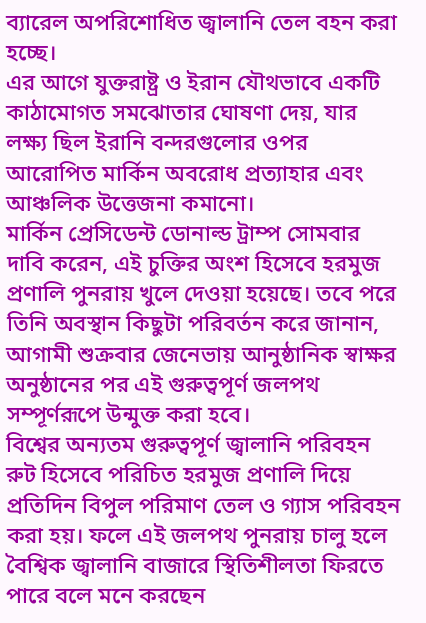ব্যারেল অপরিশোধিত জ্বালানি তেল বহন করা হচ্ছে।
এর আগে যুক্তরাষ্ট্র ও ইরান যৌথভাবে একটি কাঠামোগত সমঝোতার ঘোষণা দেয়, যার লক্ষ্য ছিল ইরানি বন্দরগুলোর ওপর আরোপিত মার্কিন অবরোধ প্রত্যাহার এবং আঞ্চলিক উত্তেজনা কমানো।
মার্কিন প্রেসিডেন্ট ডোনাল্ড ট্রাম্প সোমবার দাবি করেন, এই চুক্তির অংশ হিসেবে হরমুজ প্রণালি পুনরায় খুলে দেওয়া হয়েছে। তবে পরে তিনি অবস্থান কিছুটা পরিবর্তন করে জানান, আগামী শুক্রবার জেনেভায় আনুষ্ঠানিক স্বাক্ষর অনুষ্ঠানের পর এই গুরুত্বপূর্ণ জলপথ সম্পূর্ণরূপে উন্মুক্ত করা হবে।
বিশ্বের অন্যতম গুরুত্বপূর্ণ জ্বালানি পরিবহন রুট হিসেবে পরিচিত হরমুজ প্রণালি দিয়ে প্রতিদিন বিপুল পরিমাণ তেল ও গ্যাস পরিবহন করা হয়। ফলে এই জলপথ পুনরায় চালু হলে বৈশ্বিক জ্বালানি বাজারে স্থিতিশীলতা ফিরতে পারে বলে মনে করছেন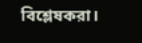বিশ্লেষকরা।